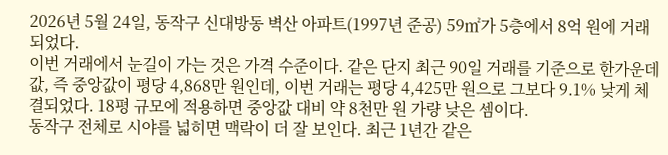2026년 5월 24일, 동작구 신대방동 벽산 아파트(1997년 준공) 59㎡가 5층에서 8억 원에 거래되었다.
이번 거래에서 눈길이 가는 것은 가격 수준이다. 같은 단지 최근 90일 거래를 기준으로 한가운데 값, 즉 중앙값이 평당 4,868만 원인데, 이번 거래는 평당 4,425만 원으로 그보다 9.1% 낮게 체결되었다. 18평 규모에 적용하면 중앙값 대비 약 8천만 원 가량 낮은 셈이다.
동작구 전체로 시야를 넓히면 맥락이 더 잘 보인다. 최근 1년간 같은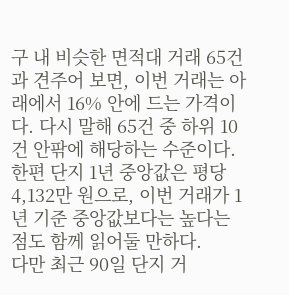구 내 비슷한 면적대 거래 65건과 견주어 보면, 이번 거래는 아래에서 16% 안에 드는 가격이다. 다시 말해 65건 중 하위 10건 안팎에 해당하는 수준이다. 한편 단지 1년 중앙값은 평당 4,132만 원으로, 이번 거래가 1년 기준 중앙값보다는 높다는 점도 함께 읽어둘 만하다.
다만 최근 90일 단지 거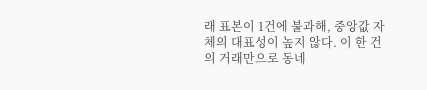래 표본이 1건에 불과해, 중앙값 자체의 대표성이 높지 않다. 이 한 건의 거래만으로 동네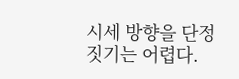시세 방향을 단정짓기는 어렵다.